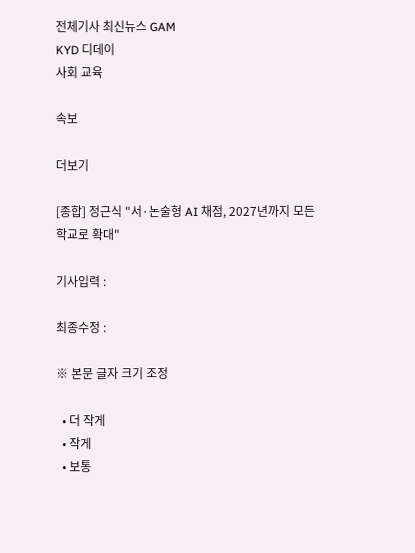전체기사 최신뉴스 GAM
KYD 디데이
사회 교육

속보

더보기

[종합] 정근식 "서·논술형 AI 채점, 2027년까지 모든 학교로 확대"

기사입력 :

최종수정 :

※ 본문 글자 크기 조정

  • 더 작게
  • 작게
  • 보통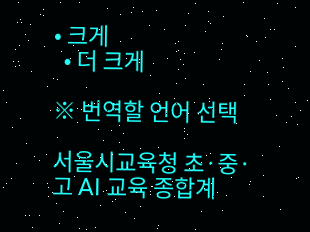• 크게
  • 더 크게

※ 번역할 언어 선택

서울시교육청 초·중·고 AI 교육 종합계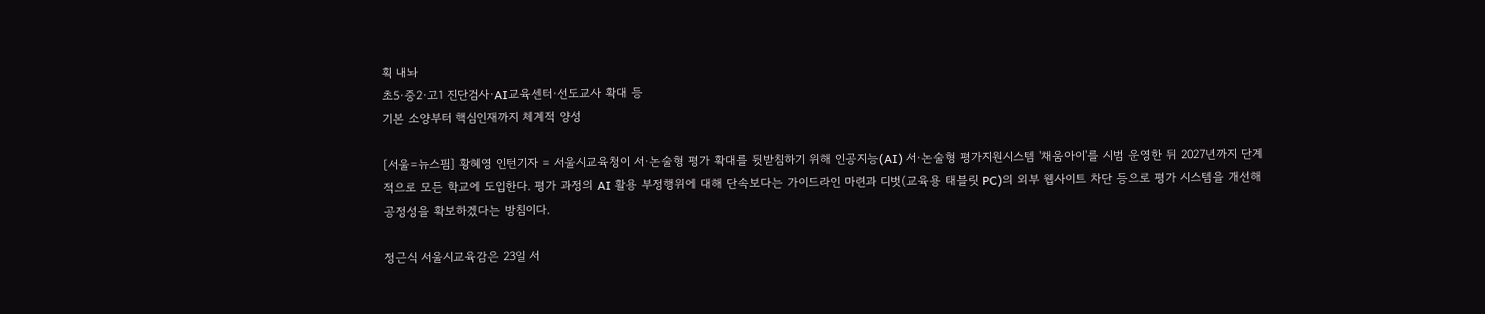획 내놔
초5·중2·고1 진단검사·AI교육센터·선도교사 확대 등
기본 소양부터 핵심인재까지 체계적 양성

[서울=뉴스핌] 황혜영 인턴기자 = 서울시교육청이 서·논술형 평가 확대를 뒷받침하기 위해 인공지능(AI) 서·논술형 평가지원시스템 '채움아이'를 시범 운영한 뒤 2027년까지 단계적으로 모든 학교에 도입한다. 평가 과정의 AI 활용 부정행위에 대해 단속보다는 가이드라인 마련과 디벗(교육용 태블릿 PC)의 외부 웹사이트 차단 등으로 평가 시스템을 개선해 공정성을 확보하겠다는 방침이다.

정근식 서울시교육감은 23일 서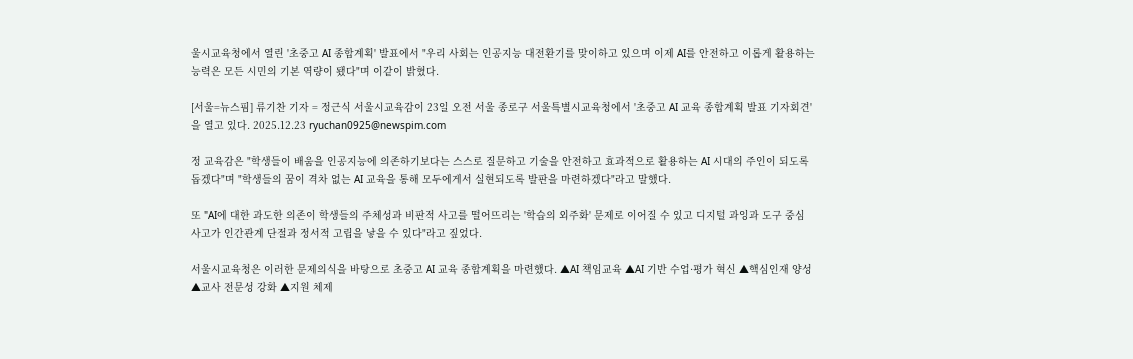울시교육청에서 열린 '초중고 AI 종합계획' 발표에서 "우리 사회는 인공지능 대전환기를 맞이하고 있으며 이제 AI를 안전하고 이롭게 활용하는 능력은 모든 시민의 기본 역량이 됐다"며 이같이 밝혔다.

[서울=뉴스핌] 류기찬 기자 = 정근식 서울시교육감이 23일 오전 서울 종로구 서울특별시교육청에서 '초중고 AI 교육 종합계획 발표 기자회견'을 열고 있다. 2025.12.23 ryuchan0925@newspim.com

정 교육감은 "학생들이 배움을 인공지능에 의존하기보다는 스스로 질문하고 기술을 안전하고 효과적으로 활용하는 AI 시대의 주인이 되도록 돕겠다"며 "학생들의 꿈이 격차 없는 AI 교육을 통해 모두에게서 실현되도록 발판을 마련하겠다"라고 말했다.

또 "AI에 대한 과도한 의존이 학생들의 주체성과 비판적 사고를 떨어뜨리는 '학습의 외주화' 문제로 이어질 수 있고 디지털 과잉과 도구 중심 사고가 인간관계 단절과 정서적 고립을 낳을 수 있다"라고 짚었다.

서울시교육청은 이러한 문제의식을 바탕으로 초중고 AI 교육 종합계획을 마련했다. ▲AI 책임교육 ▲AI 기반 수업·평가 혁신 ▲핵심인재 양성 ▲교사 전문성 강화 ▲지원 체제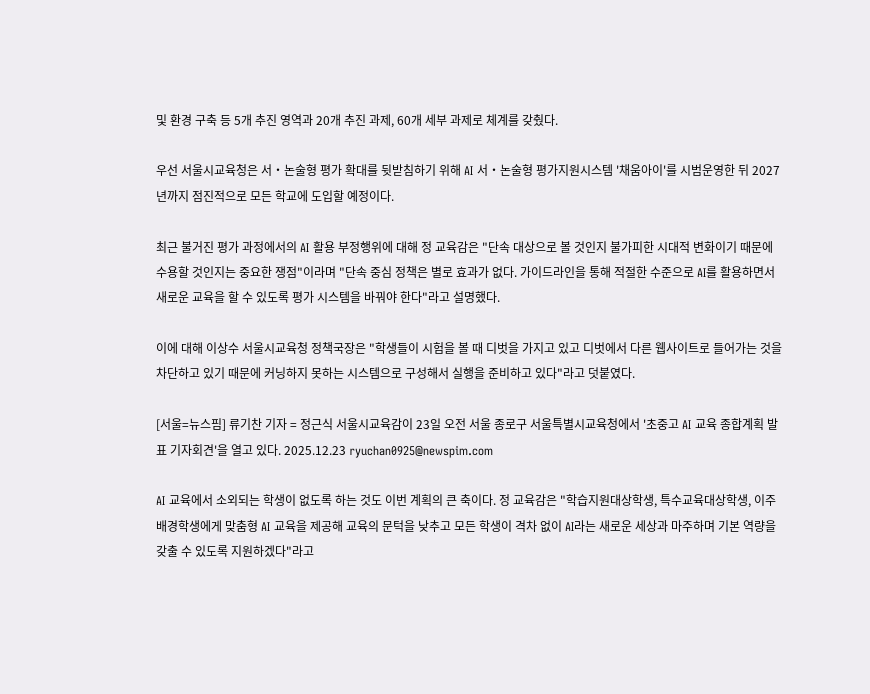및 환경 구축 등 5개 추진 영역과 20개 추진 과제, 60개 세부 과제로 체계를 갖췄다.

우선 서울시교육청은 서‧논술형 평가 확대를 뒷받침하기 위해 AI 서‧논술형 평가지원시스템 '채움아이'를 시범운영한 뒤 2027년까지 점진적으로 모든 학교에 도입할 예정이다.

최근 불거진 평가 과정에서의 AI 활용 부정행위에 대해 정 교육감은 "단속 대상으로 볼 것인지 불가피한 시대적 변화이기 때문에 수용할 것인지는 중요한 쟁점"이라며 "단속 중심 정책은 별로 효과가 없다. 가이드라인을 통해 적절한 수준으로 AI를 활용하면서 새로운 교육을 할 수 있도록 평가 시스템을 바꿔야 한다"라고 설명했다.

이에 대해 이상수 서울시교육청 정책국장은 "학생들이 시험을 볼 때 디벗을 가지고 있고 디벗에서 다른 웹사이트로 들어가는 것을 차단하고 있기 때문에 커닝하지 못하는 시스템으로 구성해서 실행을 준비하고 있다"라고 덧붙였다.

[서울=뉴스핌] 류기찬 기자 = 정근식 서울시교육감이 23일 오전 서울 종로구 서울특별시교육청에서 '초중고 AI 교육 종합계획 발표 기자회견'을 열고 있다. 2025.12.23 ryuchan0925@newspim.com

AI 교육에서 소외되는 학생이 없도록 하는 것도 이번 계획의 큰 축이다. 정 교육감은 "학습지원대상학생, 특수교육대상학생, 이주배경학생에게 맞춤형 AI 교육을 제공해 교육의 문턱을 낮추고 모든 학생이 격차 없이 AI라는 새로운 세상과 마주하며 기본 역량을 갖출 수 있도록 지원하겠다"라고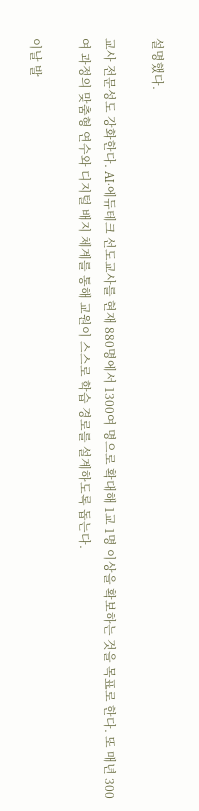설명했다.

교사 전문성도 강화한다. AI‧에듀테크 선도교사를 현재 880명에서 1300여 명으로 확대해 1교 1명 이상을 확보하는 것을 목표로 한다. 또 매년 300여 과정의 맞춤형 연수와 디지털 배지 체계를 통해 교원이 스스로 학습 경로를 설계하도록 돕는다.

이날 발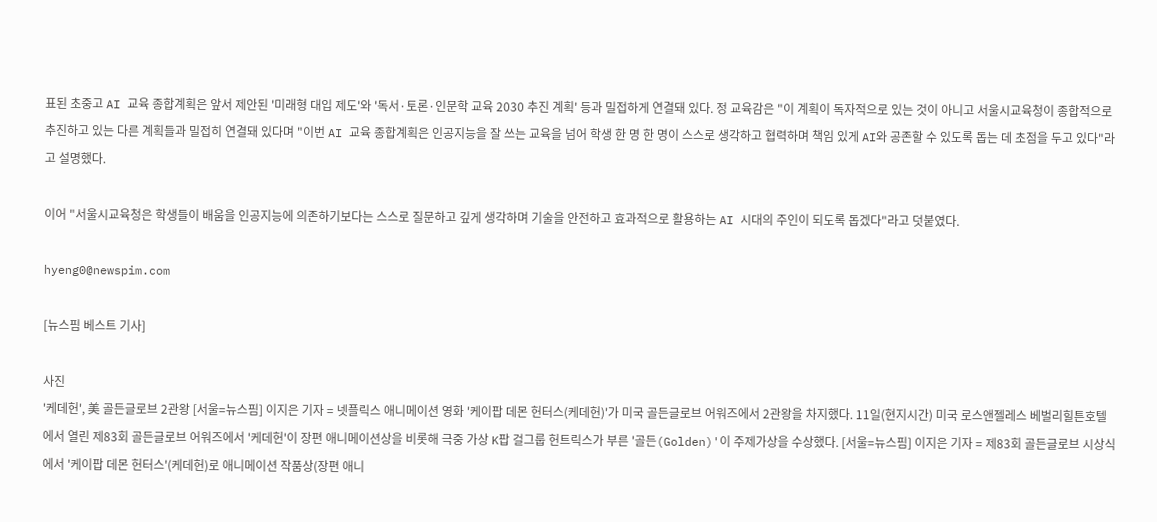표된 초중고 AI 교육 종합계획은 앞서 제안된 '미래형 대입 제도'와 '독서·토론·인문학 교육 2030 추진 계획' 등과 밀접하게 연결돼 있다. 정 교육감은 "이 계획이 독자적으로 있는 것이 아니고 서울시교육청이 종합적으로 추진하고 있는 다른 계획들과 밀접히 연결돼 있다며 "이번 AI 교육 종합계획은 인공지능을 잘 쓰는 교육을 넘어 학생 한 명 한 명이 스스로 생각하고 협력하며 책임 있게 AI와 공존할 수 있도록 돕는 데 초점을 두고 있다"라고 설명했다.

이어 "서울시교육청은 학생들이 배움을 인공지능에 의존하기보다는 스스로 질문하고 깊게 생각하며 기술을 안전하고 효과적으로 활용하는 AI 시대의 주인이 되도록 돕겠다"라고 덧붙였다.

hyeng0@newspim.com

[뉴스핌 베스트 기사]

사진
'케데헌', 美 골든글로브 2관왕 [서울=뉴스핌] 이지은 기자 = 넷플릭스 애니메이션 영화 '케이팝 데몬 헌터스(케데헌)'가 미국 골든글로브 어워즈에서 2관왕을 차지했다. 11일(현지시간) 미국 로스앤젤레스 베벌리힐튼호텔에서 열린 제83회 골든글로브 어워즈에서 '케데헌'이 장편 애니메이션상을 비롯해 극중 가상 K팝 걸그룹 헌트릭스가 부른 '골든(Golden)'이 주제가상을 수상했다. [서울=뉴스핌] 이지은 기자 = 제83회 골든글로브 시상식에서 '케이팝 데몬 헌터스'(케데헌)로 애니메이션 작품상(장편 애니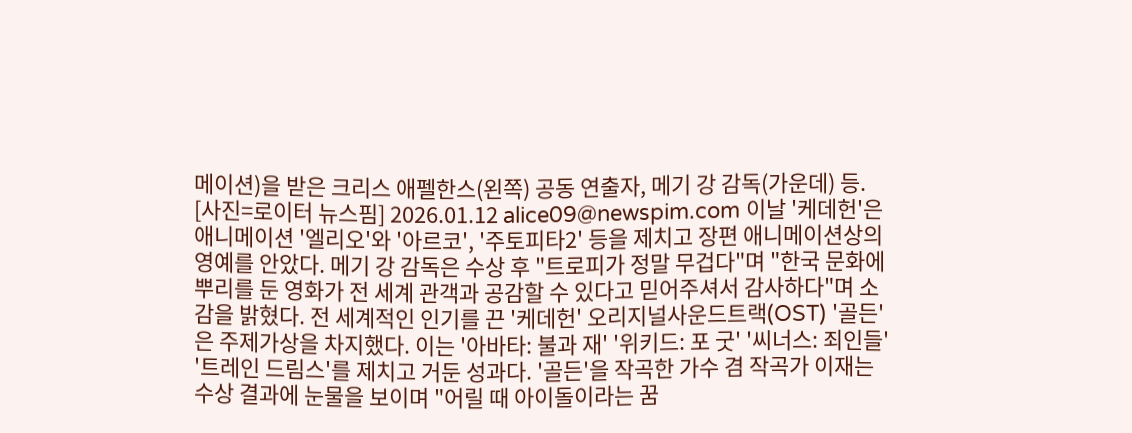메이션)을 받은 크리스 애펠한스(왼쪽) 공동 연출자, 메기 강 감독(가운데) 등. [사진=로이터 뉴스핌] 2026.01.12 alice09@newspim.com 이날 '케데헌'은 애니메이션 '엘리오'와 '아르코', '주토피타2' 등을 제치고 장편 애니메이션상의 영예를 안았다. 메기 강 감독은 수상 후 "트로피가 정말 무겁다"며 "한국 문화에 뿌리를 둔 영화가 전 세계 관객과 공감할 수 있다고 믿어주셔서 감사하다"며 소감을 밝혔다. 전 세계적인 인기를 끈 '케데헌' 오리지널사운드트랙(OST) '골든'은 주제가상을 차지했다. 이는 '아바타: 불과 재' '위키드: 포 굿' '씨너스: 죄인들' '트레인 드림스'를 제치고 거둔 성과다. '골든'을 작곡한 가수 겸 작곡가 이재는 수상 결과에 눈물을 보이며 "어릴 때 아이돌이라는 꿈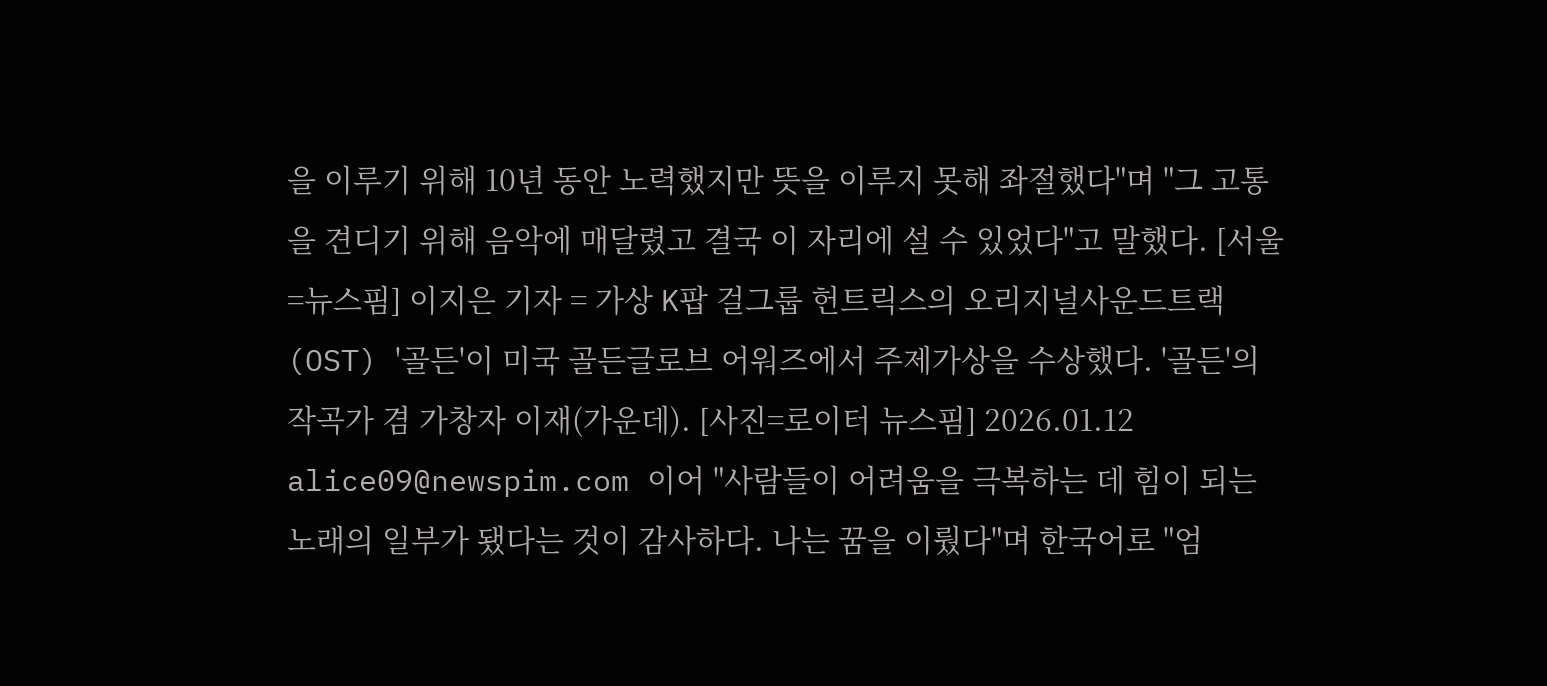을 이루기 위해 10년 동안 노력했지만 뜻을 이루지 못해 좌절했다"며 "그 고통을 견디기 위해 음악에 매달렸고 결국 이 자리에 설 수 있었다"고 말했다. [서울=뉴스핌] 이지은 기자 = 가상 K팝 걸그룹 헌트릭스의 오리지널사운드트랙(OST) '골든'이 미국 골든글로브 어워즈에서 주제가상을 수상했다. '골든'의 작곡가 겸 가창자 이재(가운데). [사진=로이터 뉴스핌] 2026.01.12 alice09@newspim.com 이어 "사람들이 어려움을 극복하는 데 힘이 되는 노래의 일부가 됐다는 것이 감사하다. 나는 꿈을 이뤘다"며 한국어로 "엄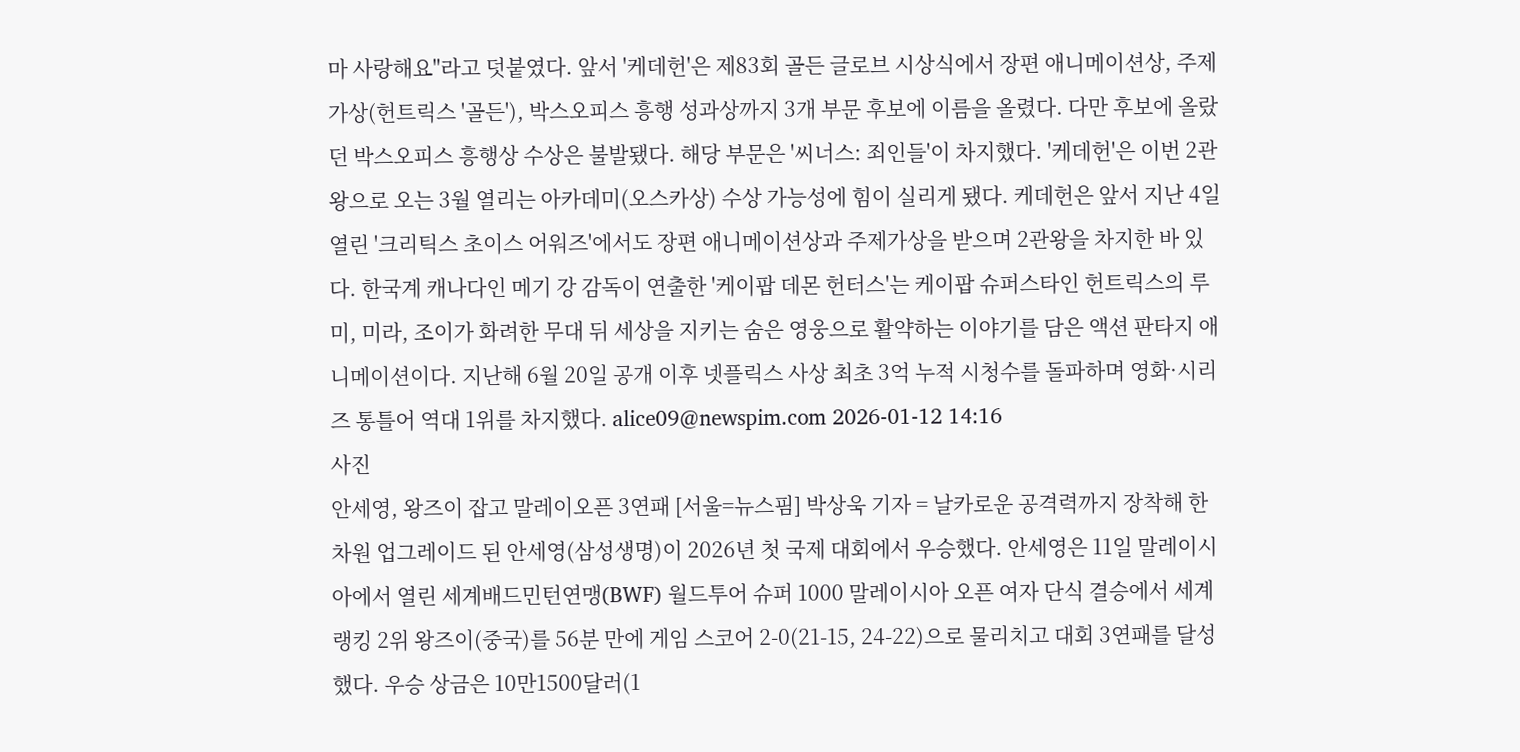마 사랑해요"라고 덧붙였다. 앞서 '케데헌'은 제83회 골든 글로브 시상식에서 장편 애니메이션상, 주제가상(헌트릭스 '골든'), 박스오피스 흥행 성과상까지 3개 부문 후보에 이름을 올렸다. 다만 후보에 올랐던 박스오피스 흥행상 수상은 불발됐다. 해당 부문은 '씨너스: 죄인들'이 차지했다. '케데헌'은 이번 2관왕으로 오는 3월 열리는 아카데미(오스카상) 수상 가능성에 힘이 실리게 됐다. 케데헌은 앞서 지난 4일 열린 '크리틱스 초이스 어워즈'에서도 장편 애니메이션상과 주제가상을 받으며 2관왕을 차지한 바 있다. 한국계 캐나다인 메기 강 감독이 연출한 '케이팝 데몬 헌터스'는 케이팝 슈퍼스타인 헌트릭스의 루미, 미라, 조이가 화려한 무대 뒤 세상을 지키는 숨은 영웅으로 활약하는 이야기를 담은 액션 판타지 애니메이션이다. 지난해 6월 20일 공개 이후 넷플릭스 사상 최초 3억 누적 시청수를 돌파하며 영화·시리즈 통틀어 역대 1위를 차지했다. alice09@newspim.com 2026-01-12 14:16
사진
안세영, 왕즈이 잡고 말레이오픈 3연패 [서울=뉴스핌] 박상욱 기자 = 날카로운 공격력까지 장착해 한 차원 업그레이드 된 안세영(삼성생명)이 2026년 첫 국제 대회에서 우승했다. 안세영은 11일 말레이시아에서 열린 세계배드민턴연맹(BWF) 월드투어 슈퍼 1000 말레이시아 오픈 여자 단식 결승에서 세계랭킹 2위 왕즈이(중국)를 56분 만에 게임 스코어 2-0(21-15, 24-22)으로 물리치고 대회 3연패를 달성했다. 우승 상금은 10만1500달러(1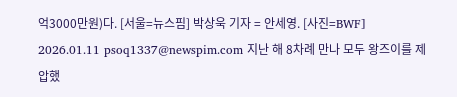억3000만원)다. [서울=뉴스핌] 박상욱 기자 = 안세영. [사진=BWF] 2026.01.11 psoq1337@newspim.com 지난 해 8차례 만나 모두 왕즈이를 제압했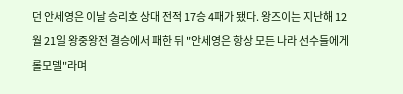던 안세영은 이날 승리호 상대 전적 17승 4패가 됐다. 왕즈이는 지난해 12월 21일 왕중왕전 결승에서 패한 뒤 "안세영은 항상 모든 나라 선수들에게 롤모델"라며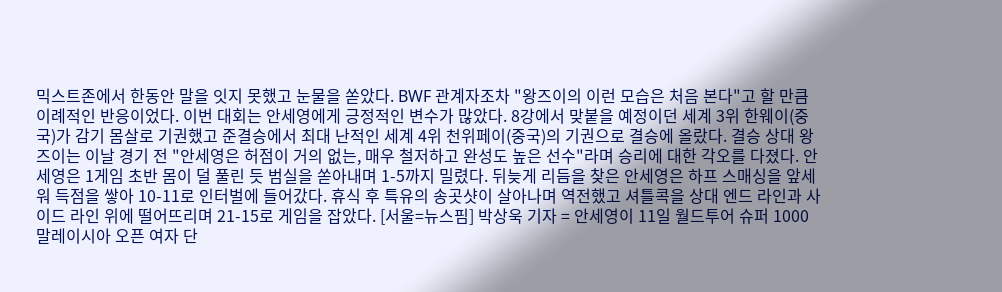믹스트존에서 한동안 말을 잇지 못했고 눈물을 쏟았다. BWF 관계자조차 "왕즈이의 이런 모습은 처음 본다"고 할 만큼 이례적인 반응이었다. 이번 대회는 안세영에게 긍정적인 변수가 많았다. 8강에서 맞붙을 예정이던 세계 3위 한웨이(중국)가 감기 몸살로 기권했고 준결승에서 최대 난적인 세계 4위 천위페이(중국)의 기권으로 결승에 올랐다. 결승 상대 왕즈이는 이날 경기 전 "안세영은 허점이 거의 없는, 매우 철저하고 완성도 높은 선수"라며 승리에 대한 각오를 다졌다. 안세영은 1게임 초반 몸이 덜 풀린 듯 범실을 쏟아내며 1-5까지 밀렸다. 뒤늦게 리듬을 찾은 안세영은 하프 스매싱을 앞세워 득점을 쌓아 10-11로 인터벌에 들어갔다. 휴식 후 특유의 송곳샷이 살아나며 역전했고 셔틀콕을 상대 엔드 라인과 사이드 라인 위에 떨어뜨리며 21-15로 게임을 잡았다. [서울=뉴스핌] 박상욱 기자 = 안세영이 11일 월드투어 슈퍼 1000 말레이시아 오픈 여자 단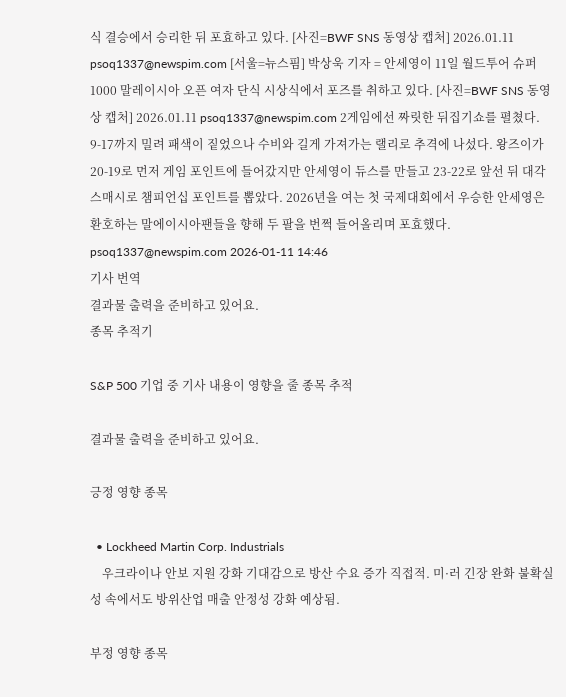식 결승에서 승리한 뒤 포효하고 있다. [사진=BWF SNS 동영상 캡처] 2026.01.11 psoq1337@newspim.com [서울=뉴스핌] 박상욱 기자 = 안세영이 11일 월드투어 슈퍼 1000 말레이시아 오픈 여자 단식 시상식에서 포즈를 취하고 있다. [사진=BWF SNS 동영상 캡처] 2026.01.11 psoq1337@newspim.com 2게임에선 짜릿한 뒤집기쇼를 펼쳤다. 9-17까지 밀려 패색이 짙었으나 수비와 길게 가져가는 랠리로 추격에 나섰다. 왕즈이가 20-19로 먼저 게임 포인트에 들어갔지만 안세영이 듀스를 만들고 23-22로 앞선 뒤 대각 스매시로 챔피언십 포인트를 뽑았다. 2026년을 여는 첫 국제대회에서 우승한 안세영은 환호하는 말에이시아팬들을 향해 두 팔을 번쩍 들어올리며 포효했다.   psoq1337@newspim.com 2026-01-11 14:46
기사 번역
결과물 출력을 준비하고 있어요.
종목 추적기

S&P 500 기업 중 기사 내용이 영향을 줄 종목 추적

결과물 출력을 준비하고 있어요.

긍정 영향 종목

  • Lockheed Martin Corp. Industrials
    우크라이나 안보 지원 강화 기대감으로 방산 수요 증가 직접적. 미·러 긴장 완화 불확실성 속에서도 방위산업 매출 안정성 강화 예상됨.

부정 영향 종목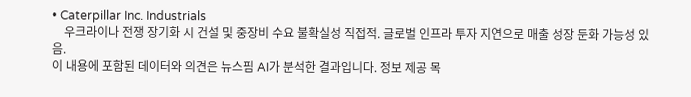• Caterpillar Inc. Industrials
    우크라이나 전쟁 장기화 시 건설 및 중장비 수요 불확실성 직접적. 글로벌 인프라 투자 지연으로 매출 성장 둔화 가능성 있음.
이 내용에 포함된 데이터와 의견은 뉴스핌 AI가 분석한 결과입니다. 정보 제공 목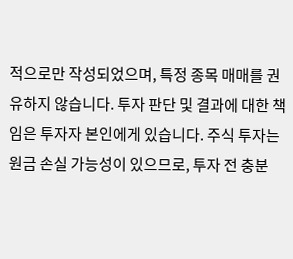적으로만 작성되었으며, 특정 종목 매매를 권유하지 않습니다. 투자 판단 및 결과에 대한 책임은 투자자 본인에게 있습니다. 주식 투자는 원금 손실 가능성이 있으므로, 투자 전 충분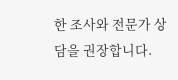한 조사와 전문가 상담을 권장합니다.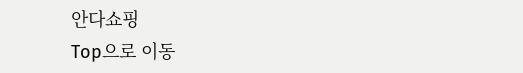안다쇼핑
Top으로 이동